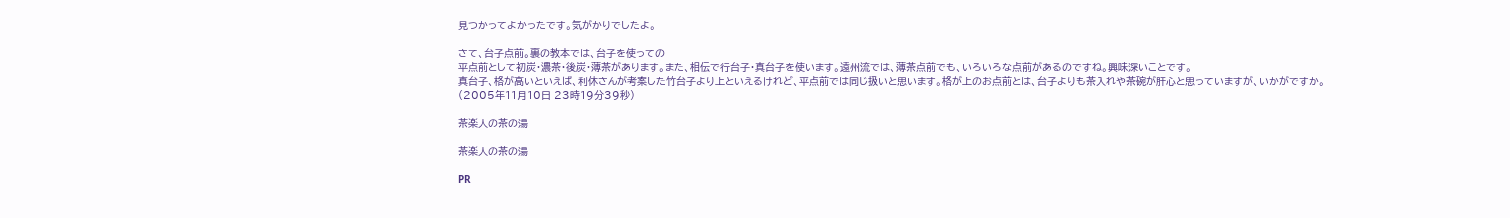見つかってよかったです。気がかりでしたよ。

さて、台子点前。裏の教本では、台子を使っての
平点前として初炭・濃茶・後炭・薄茶があります。また、相伝で行台子・真台子を使います。遠州流では、薄茶点前でも、いろいろな点前があるのですね。興味深いことです。
真台子、格が高いといえば、利休さんが考案した竹台子より上といえるけれど、平点前では同じ扱いと思います。格が上のお点前とは、台子よりも茶入れや茶碗が肝心と思っていますが、いかがですか。
(2005年11月10日 23時19分39秒)

茶楽人の茶の湯

茶楽人の茶の湯

PR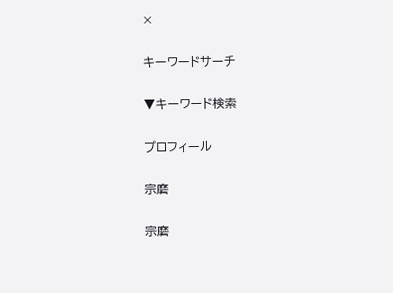×

キーワードサーチ

▼キーワード検索

プロフィール

宗磨

宗磨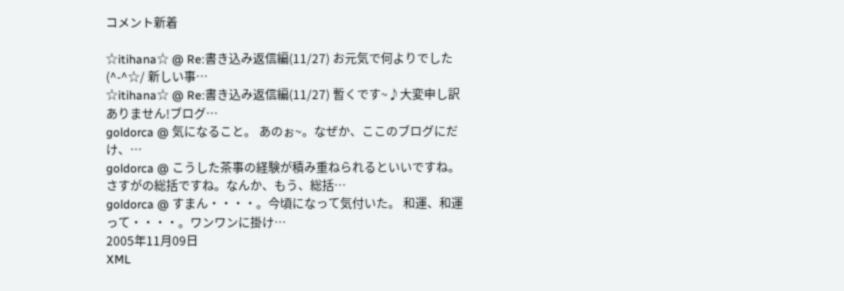コメント新着

☆itihana☆ @ Re:書き込み返信編(11/27) お元気で何よりでした(^-^☆/ 新しい事…
☆itihana☆ @ Re:書き込み返信編(11/27) 暫くです~♪大変申し訳ありません!ブログ…
goldorca @ 気になること。 あのぉ~。なぜか、ここのブログにだけ、…
goldorca @ こうした茶事の経験が積み重ねられるといいですね。 さすがの総括ですね。なんか、もう、総括…
goldorca @ すまん・・・・。今頃になって気付いた。 和運、和運って・・・・。ワンワンに掛け…
2005年11月09日
XML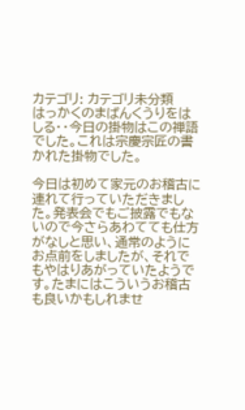カテゴリ: カテゴリ未分類
はっかくのまばんくうりをはしる・・今日の掛物はこの禅語でした。これは宗慶宗匠の書かれた掛物でした。

今日は初めて家元のお稽古に連れて行っていただきました。発表会でもご披露でもないので今さらあわてても仕方がなしと思い、通常のようにお点前をしましたが、それでもやはりあがっていたようです。たまにはこういうお稽古も良いかもしれませ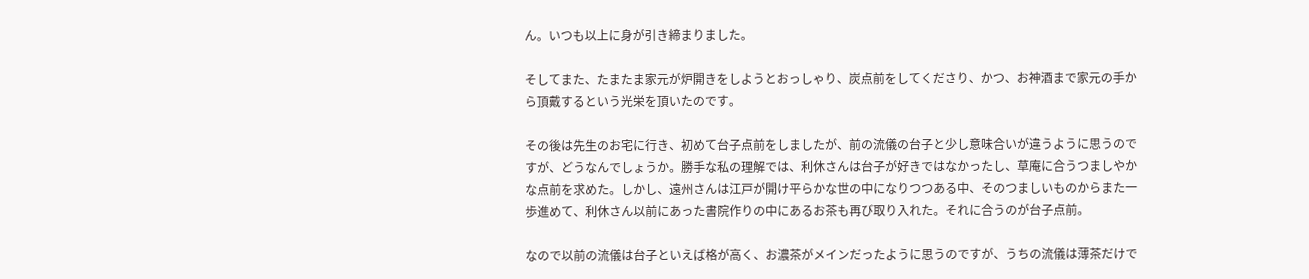ん。いつも以上に身が引き締まりました。

そしてまた、たまたま家元が炉開きをしようとおっしゃり、炭点前をしてくださり、かつ、お神酒まで家元の手から頂戴するという光栄を頂いたのです。

その後は先生のお宅に行き、初めて台子点前をしましたが、前の流儀の台子と少し意味合いが違うように思うのですが、どうなんでしょうか。勝手な私の理解では、利休さんは台子が好きではなかったし、草庵に合うつましやかな点前を求めた。しかし、遠州さんは江戸が開け平らかな世の中になりつつある中、そのつましいものからまた一歩進めて、利休さん以前にあった書院作りの中にあるお茶も再び取り入れた。それに合うのが台子点前。

なので以前の流儀は台子といえば格が高く、お濃茶がメインだったように思うのですが、うちの流儀は薄茶だけで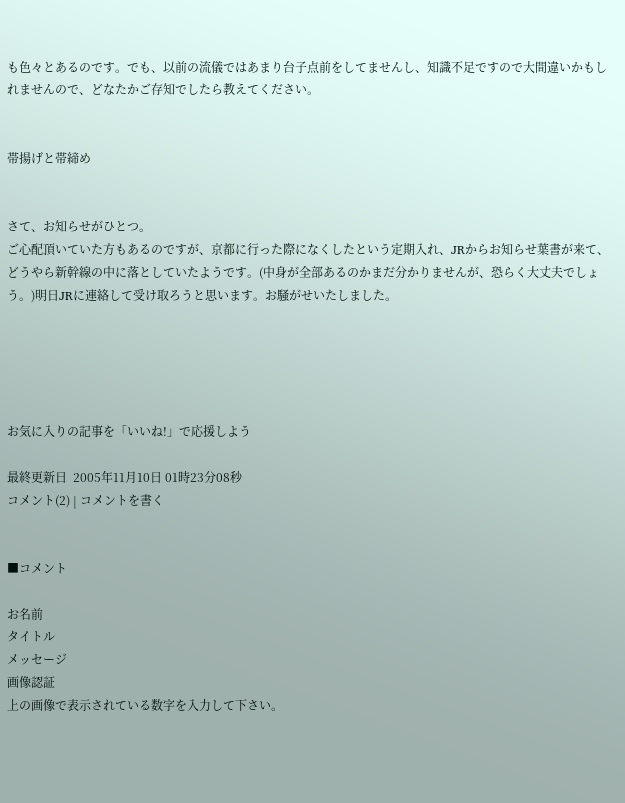も色々とあるのです。でも、以前の流儀ではあまり台子点前をしてませんし、知識不足ですので大間違いかもしれませんので、どなたかご存知でしたら教えてください。


帯揚げと帯締め


さて、お知らせがひとつ。
ご心配頂いていた方もあるのですが、京都に行った際になくしたという定期入れ、JRからお知らせ葉書が来て、どうやら新幹線の中に落としていたようです。(中身が全部あるのかまだ分かりませんが、恐らく大丈夫でしょう。)明日JRに連絡して受け取ろうと思います。お騒がせいたしました。





お気に入りの記事を「いいね!」で応援しよう

最終更新日  2005年11月10日 01時23分08秒
コメント(2) | コメントを書く


■コメント

お名前
タイトル
メッセージ
画像認証
上の画像で表示されている数字を入力して下さい。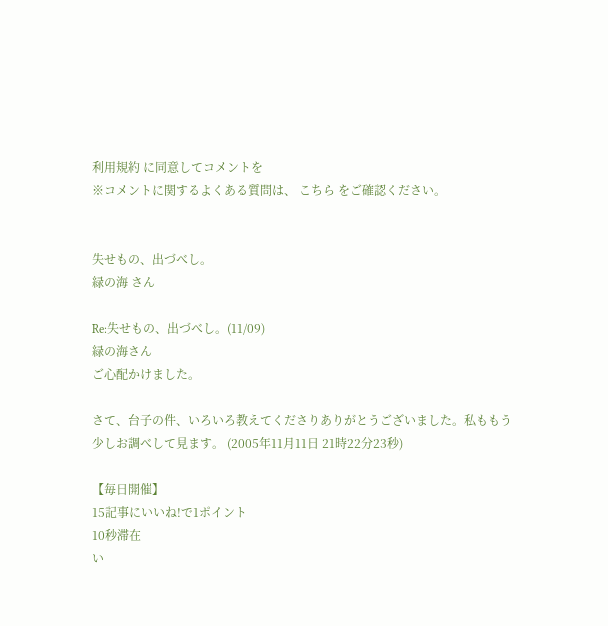利用規約 に同意してコメントを
※コメントに関するよくある質問は、 こちら をご確認ください。


失せもの、出づべし。
緑の海 さん

Re:失せもの、出づべし。(11/09)
緑の海さん
ご心配かけました。

さて、台子の件、いろいろ教えてくださりありがとうございました。私ももう少しお調べして見ます。 (2005年11月11日 21時22分23秒)

【毎日開催】
15記事にいいね!で1ポイント
10秒滞在
い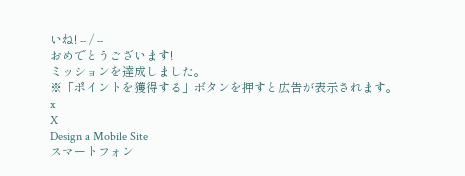いね! -- / --
おめでとうございます!
ミッションを達成しました。
※「ポイントを獲得する」ボタンを押すと広告が表示されます。
x
X
Design a Mobile Site
スマートフォン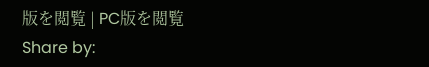版を閲覧 | PC版を閲覧
Share by: